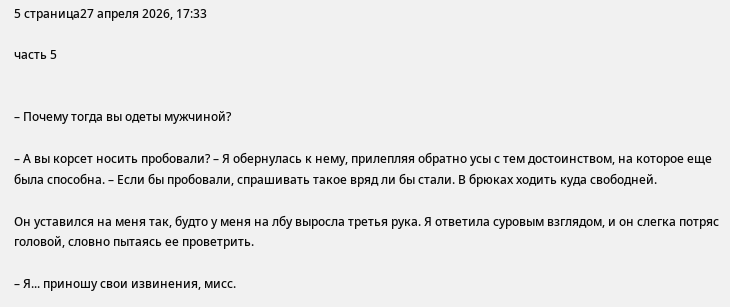5 страница27 апреля 2026, 17:33

часть 5


– Почему тогда вы одеты мужчиной?

– А вы корсет носить пробовали? – Я обернулась к нему, прилепляя обратно усы с тем достоинством, на которое еще была способна. – Если бы пробовали, спрашивать такое вряд ли бы стали. В брюках ходить куда свободней.

Он уставился на меня так, будто у меня на лбу выросла третья рука. Я ответила суровым взглядом, и он слегка потряс головой, словно пытаясь ее проветрить.

– Я... приношу свои извинения, мисс.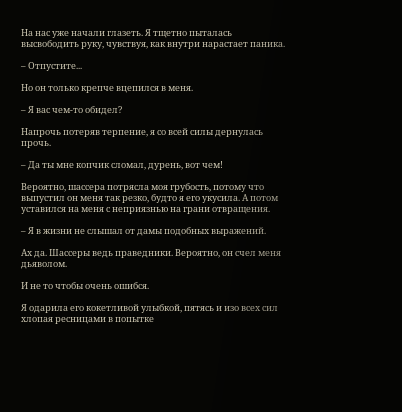На нас уже начали глазеть. Я тщетно пыталась высвободить руку, чувствуя, как внутри нарастает паника.

– Отпустите...

Но он только крепче вцепился в меня.

– Я вас чем-то обидел?

Напрочь потеряв терпение, я со всей силы дернулась прочь.

– Да ты мне копчик сломал, дурень, вот чем!

Вероятно, шассера потрясла моя грубость, потому что выпустил он меня так резко, будто я его укусила. А потом уставился на меня с неприязнью на грани отвращения.

– Я в жизни не слышал от дамы подобных выражений.

Ах да. Шассеры ведь праведники. Вероятно, он счел меня дьяволом.

И не то чтобы очень ошибся.

Я одарила его кокетливой улыбкой, пятясь и изо всех сил хлопая ресницами в попытке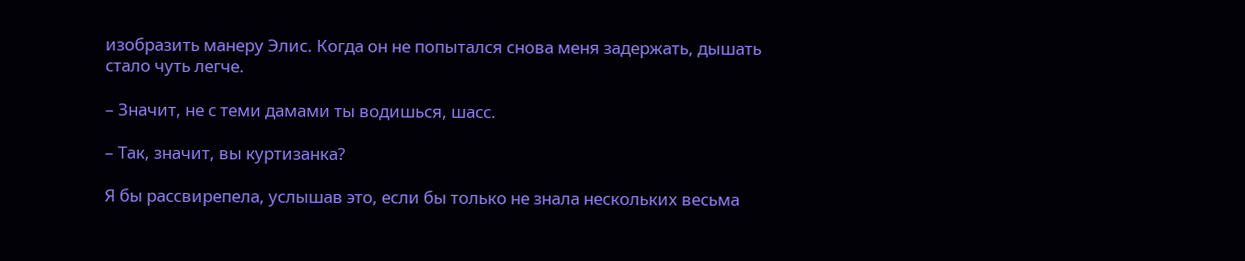изобразить манеру Элис. Когда он не попытался снова меня задержать, дышать стало чуть легче.

– Значит, не с теми дамами ты водишься, шасс.

– Так, значит, вы куртизанка?

Я бы рассвирепела, услышав это, если бы только не знала нескольких весьма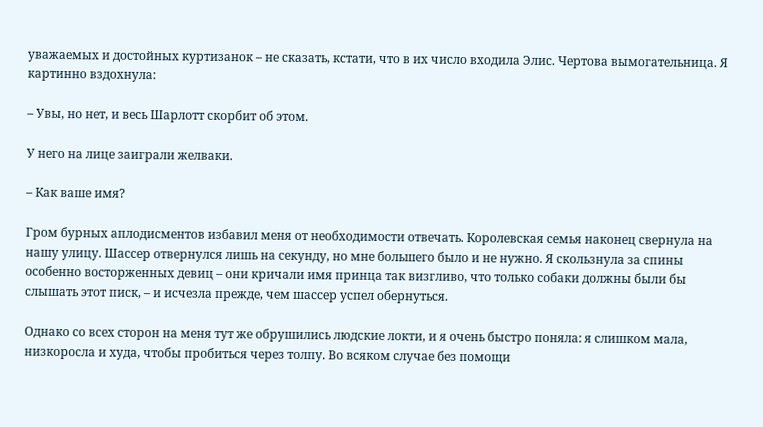уважаемых и достойных куртизанок – не сказать, кстати, что в их число входила Элис. Чертова вымогательница. Я картинно вздохнула:

– Увы, но нет, и весь Шарлотт скорбит об этом.

У него на лице заиграли желваки.

– Как ваше имя?

Гром бурных аплодисментов избавил меня от необходимости отвечать. Королевская семья наконец свернула на нашу улицу. Шассер отвернулся лишь на секунду, но мне большего было и не нужно. Я скользнула за спины особенно восторженных девиц – они кричали имя принца так визгливо, что только собаки должны были бы слышать этот писк, – и исчезла прежде, чем шассер успел обернуться.

Однако со всех сторон на меня тут же обрушились людские локти, и я очень быстро поняла: я слишком мала, низкоросла и худа, чтобы пробиться через толпу. Во всяком случае без помощи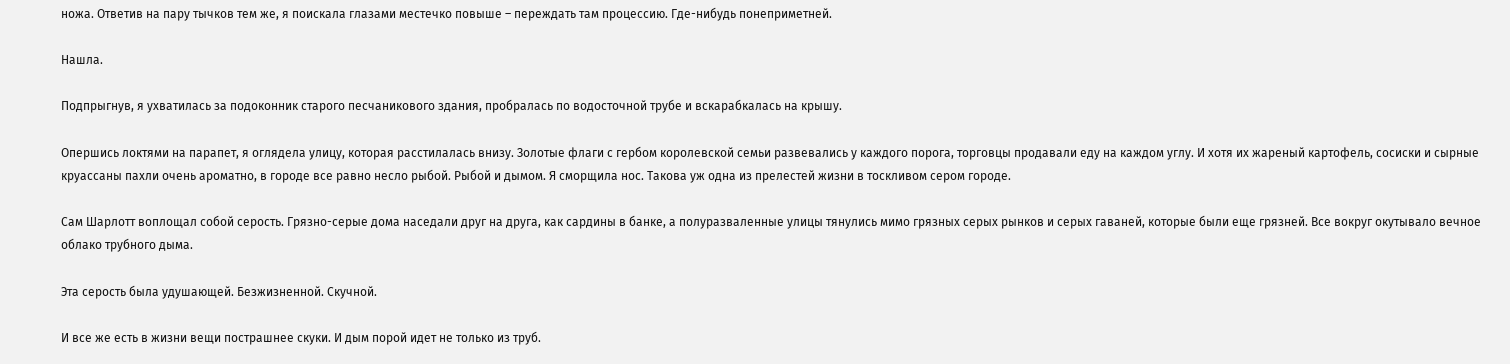ножа. Ответив на пару тычков тем же, я поискала глазами местечко повыше – переждать там процессию. Где-нибудь понеприметней.

Нашла.

Подпрыгнув, я ухватилась за подоконник старого песчаникового здания, пробралась по водосточной трубе и вскарабкалась на крышу.

Опершись локтями на парапет, я оглядела улицу, которая расстилалась внизу. Золотые флаги с гербом королевской семьи развевались у каждого порога, торговцы продавали еду на каждом углу. И хотя их жареный картофель, сосиски и сырные круассаны пахли очень ароматно, в городе все равно несло рыбой. Рыбой и дымом. Я сморщила нос. Такова уж одна из прелестей жизни в тоскливом сером городе.

Сам Шарлотт воплощал собой серость. Грязно-серые дома наседали друг на друга, как сардины в банке, а полуразваленные улицы тянулись мимо грязных серых рынков и серых гаваней, которые были еще грязней. Все вокруг окутывало вечное облако трубного дыма.

Эта серость была удушающей. Безжизненной. Скучной.

И все же есть в жизни вещи пострашнее скуки. И дым порой идет не только из труб.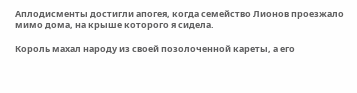Аплодисменты достигли апогея, когда семейство Лионов проезжало мимо дома, на крыше которого я сидела.

Король махал народу из своей позолоченной кареты, а его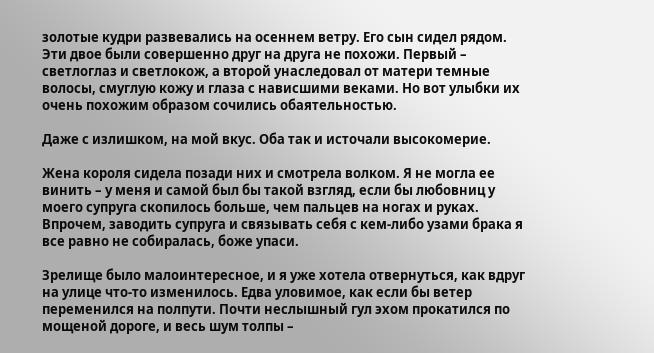золотые кудри развевались на осеннем ветру. Его сын сидел рядом. Эти двое были совершенно друг на друга не похожи. Первый – светлоглаз и светлокож, а второй унаследовал от матери темные волосы, смуглую кожу и глаза с нависшими веками. Но вот улыбки их очень похожим образом сочились обаятельностью.

Даже с излишком, на мой вкус. Оба так и источали высокомерие.

Жена короля сидела позади них и смотрела волком. Я не могла ее винить – у меня и самой был бы такой взгляд, если бы любовниц у моего супруга скопилось больше, чем пальцев на ногах и руках. Впрочем, заводить супруга и связывать себя с кем-либо узами брака я все равно не собиралась, боже упаси.

Зрелище было малоинтересное, и я уже хотела отвернуться, как вдруг на улице что-то изменилось. Едва уловимое, как если бы ветер переменился на полпути. Почти неслышный гул эхом прокатился по мощеной дороге, и весь шум толпы –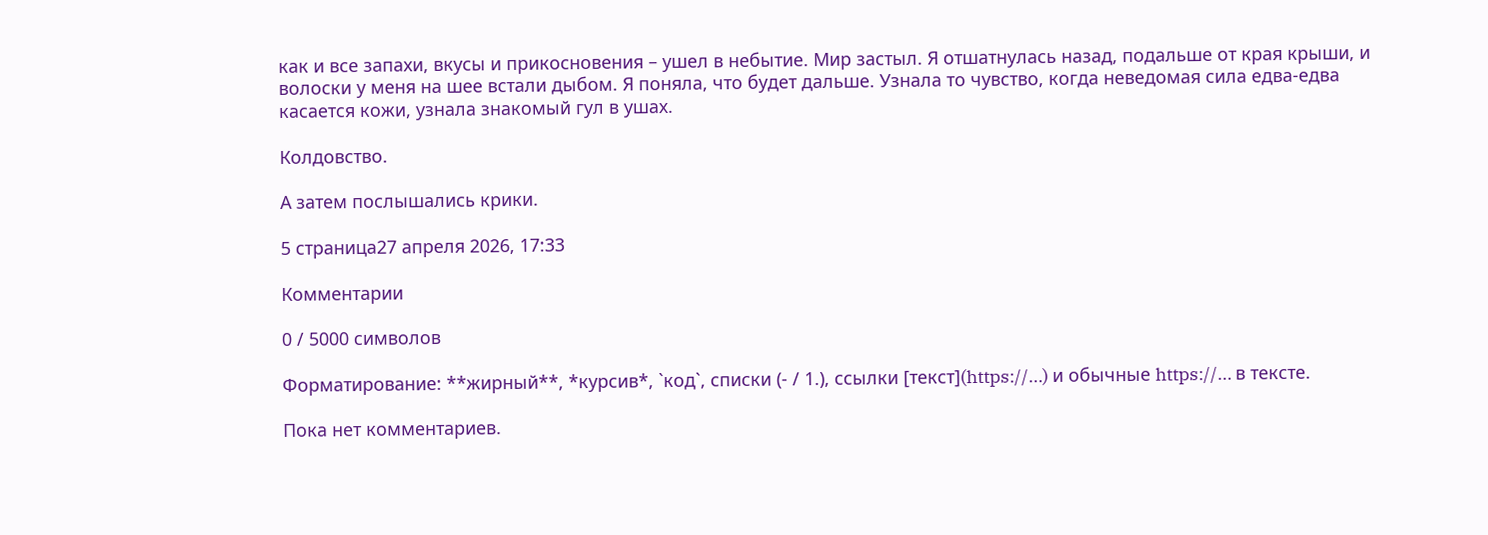как и все запахи, вкусы и прикосновения – ушел в небытие. Мир застыл. Я отшатнулась назад, подальше от края крыши, и волоски у меня на шее встали дыбом. Я поняла, что будет дальше. Узнала то чувство, когда неведомая сила едва-едва касается кожи, узнала знакомый гул в ушах.

Колдовство.

А затем послышались крики.

5 страница27 апреля 2026, 17:33

Комментарии

0 / 5000 символов

Форматирование: **жирный**, *курсив*, `код`, списки (- / 1.), ссылки [текст](https://…) и обычные https://… в тексте.

Пока нет комментариев.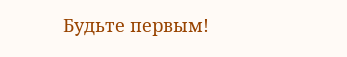Будьте первым!